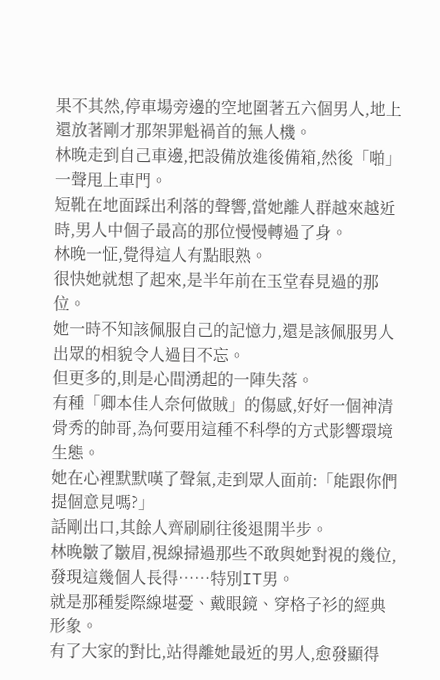果不其然,停車場旁邊的空地圍著五六個男人,地上還放著剛才那架罪魁禍首的無人機。
林晚走到自己車邊,把設備放進後備箱,然後「啪」一聲甩上車門。
短靴在地面踩出利落的聲響,當她離人群越來越近時,男人中個子最高的那位慢慢轉過了身。
林晚一怔,覺得這人有點眼熟。
很快她就想了起來,是半年前在玉堂春見過的那位。
她一時不知該佩服自己的記憶力,還是該佩服男人出眾的相貌令人過目不忘。
但更多的,則是心間湧起的一陣失落。
有種「卿本佳人奈何做賊」的傷感,好好一個神清骨秀的帥哥,為何要用這種不科學的方式影響環境生態。
她在心裡默默嘆了聲氣,走到眾人面前:「能跟你們提個意見嗎?」
話剛出口,其餘人齊刷刷往後退開半步。
林晚皺了皺眉,視線掃過那些不敢與她對視的幾位,發現這幾個人長得……特別IT男。
就是那種髮際線堪憂、戴眼鏡、穿格子衫的經典形象。
有了大家的對比,站得離她最近的男人,愈發顯得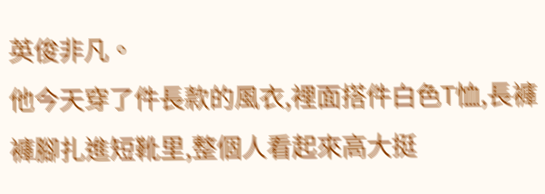英俊非凡。
他今天穿了件長款的風衣,裡面搭件白色T恤,長褲褲腳扎進短靴里,整個人看起來高大挺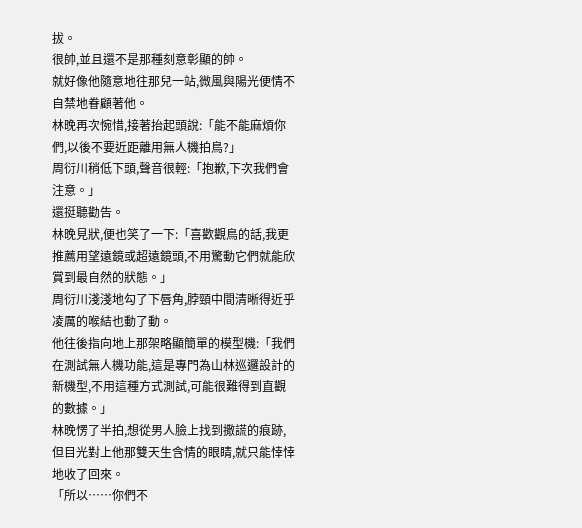拔。
很帥,並且還不是那種刻意彰顯的帥。
就好像他隨意地往那兒一站,微風與陽光便情不自禁地眷顧著他。
林晚再次惋惜,接著抬起頭說:「能不能麻煩你們,以後不要近距離用無人機拍鳥?」
周衍川稍低下頭,聲音很輕:「抱歉,下次我們會注意。」
還挺聽勸告。
林晚見狀,便也笑了一下:「喜歡觀鳥的話,我更推薦用望遠鏡或超遠鏡頭,不用驚動它們就能欣賞到最自然的狀態。」
周衍川淺淺地勾了下唇角,脖頸中間清晰得近乎凌厲的喉結也動了動。
他往後指向地上那架略顯簡單的模型機:「我們在測試無人機功能,這是專門為山林巡邏設計的新機型,不用這種方式測試,可能很難得到直觀的數據。」
林晚愣了半拍,想從男人臉上找到撒謊的痕跡,但目光對上他那雙天生含情的眼睛,就只能悻悻地收了回來。
「所以……你們不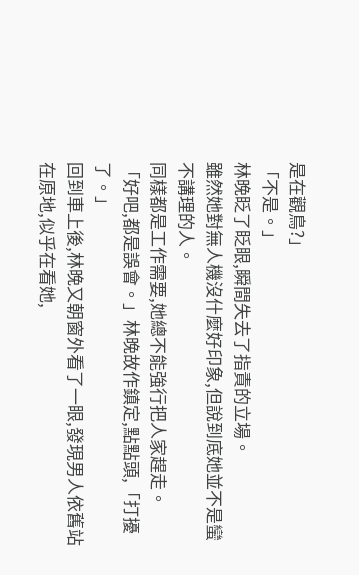是在觀鳥?」
「不是。」
林晚眨了眨眼,瞬間失去了指責的立場。
雖然她對無人機沒什麼好印象,但說到底她並不是蠻不講理的人。
同樣都是工作需要,她總不能強行把人家趕走。
「好吧,都是誤會。」林晚故作鎮定,點點頭,「打擾了。」
回到車上後,林晚又朝窗外看了一眼,發現男人依舊站在原地,似乎在看她,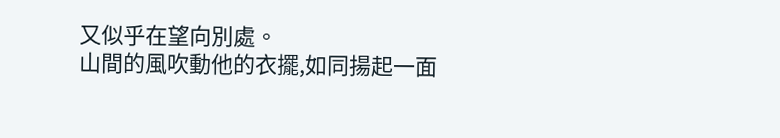又似乎在望向別處。
山間的風吹動他的衣擺,如同揚起一面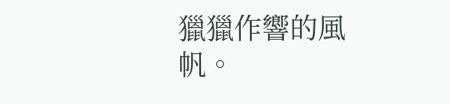獵獵作響的風帆。